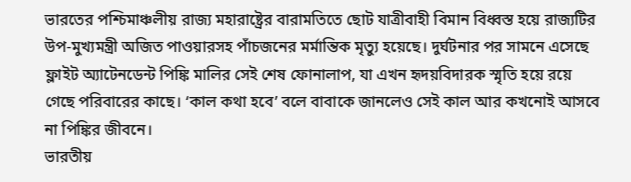ভারতের পশ্চিমাঞ্চলীয় রাজ্য মহারাষ্ট্রের বারামতিতে ছোট যাত্রীবাহী বিমান বিধ্বস্ত হয়ে রাজ্যটির উপ-মুখ্যমন্ত্রী অজিত পাওয়ারসহ পাঁচজনের মর্মান্তিক মৃত্যু হয়েছে। দুর্ঘটনার পর সামনে এসেছে ফ্লাইট অ্যাটেনডেন্ট পিঙ্কি মালির সেই শেষ ফোনালাপ, যা এখন হৃদয়বিদারক স্মৃতি হয়ে রয়ে গেছে পরিবারের কাছে। ‘কাল কথা হবে’ বলে বাবাকে জানলেও সেই কাল আর কখনোই আসবে না পিঙ্কির জীবনে।
ভারতীয়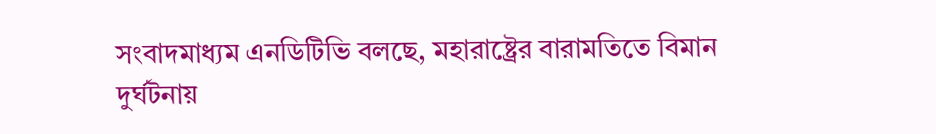সংবাদমাধ্যম এনডিটিভি বলছে, মহারাষ্ট্রের বারামতিতে বিমান দুর্ঘটনায়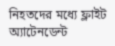নিহতদের মধ্যে ফ্লাইট অ্যাটেনডেন্ট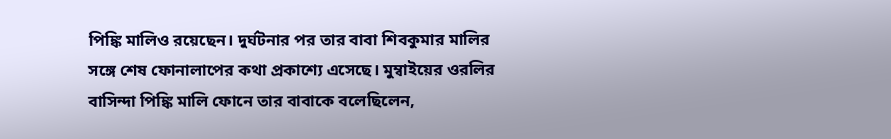পিঙ্কি মালিও রয়েছেন। দুর্ঘটনার পর তার বাবা শিবকুমার মালির সঙ্গে শেষ ফোনালাপের কথা প্রকাশ্যে এসেছে। মুম্বাইয়ের ওরলির বাসিন্দা পিঙ্কি মালি ফোনে তার বাবাকে বলেছিলেন,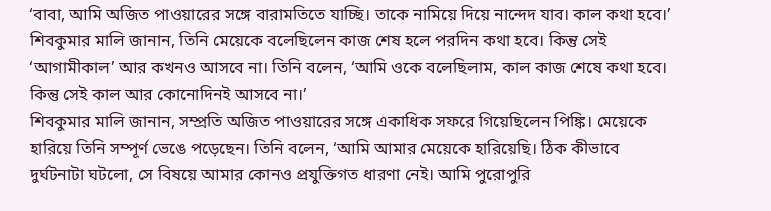‘বাবা, আমি অজিত পাওয়ারের সঙ্গে বারামতিতে যাচ্ছি। তাকে নামিয়ে দিয়ে নান্দেদ যাব। কাল কথা হবে।’
শিবকুমার মালি জানান, তিনি মেয়েকে বলেছিলেন কাজ শেষ হলে পরদিন কথা হবে। কিন্তু সেই ‘আগামীকাল’ আর কখনও আসবে না। তিনি বলেন, ‘আমি ওকে বলেছিলাম, কাল কাজ শেষে কথা হবে। কিন্তু সেই কাল আর কোনোদিনই আসবে না।’
শিবকুমার মালি জানান, সম্প্রতি অজিত পাওয়ারের সঙ্গে একাধিক সফরে গিয়েছিলেন পিঙ্কি। মেয়েকে হারিয়ে তিনি সম্পূর্ণ ভেঙে পড়েছেন। তিনি বলেন, ‘আমি আমার মেয়েকে হারিয়েছি। ঠিক কীভাবে দুর্ঘটনাটা ঘটলো, সে বিষয়ে আমার কোনও প্রযুক্তিগত ধারণা নেই। আমি পুরোপুরি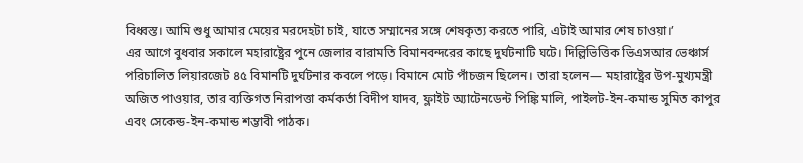বিধ্বস্ত। আমি শুধু আমার মেয়ের মরদেহটা চাই, যাতে সম্মানের সঙ্গে শেষকৃত্য করতে পারি, এটাই আমার শেষ চাওয়া।’
এর আগে বুধবার সকালে মহারাষ্ট্রের পুনে জেলার বারামতি বিমানবন্দরের কাছে দুর্ঘটনাটি ঘটে। দিল্লিভিত্তিক ভিএসআর ভেঞ্চার্স পরিচালিত লিয়ারজেট ৪৫ বিমানটি দুর্ঘটনার কবলে পড়ে। বিমানে মোট পাঁচজন ছিলেন। তারা হলেন— মহারাষ্ট্রের উপ-মুখ্যমন্ত্রী অজিত পাওয়ার, তার ব্যক্তিগত নিরাপত্তা কর্মকর্তা বিদীপ যাদব, ফ্লাইট অ্যাটেনডেন্ট পিঙ্কি মালি, পাইলট-ইন-কমান্ড সুমিত কাপুর এবং সেকেন্ড-ইন-কমান্ড শম্ভাবী পাঠক।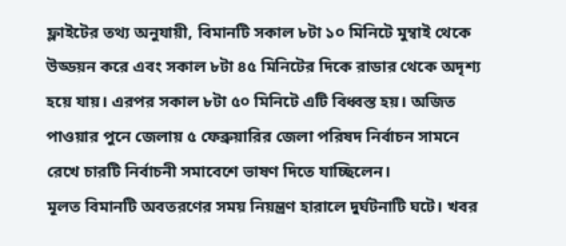ফ্লাইটের তথ্য অনুযায়ী, বিমানটি সকাল ৮টা ১০ মিনিটে মুম্বাই থেকে উড্ডয়ন করে এবং সকাল ৮টা ৪৫ মিনিটের দিকে রাডার থেকে অদৃশ্য হয়ে যায়। এরপর সকাল ৮টা ৫০ মিনিটে এটি বিধ্বস্ত হয়। অজিত পাওয়ার পুনে জেলায় ৫ ফেব্রুয়ারির জেলা পরিষদ নির্বাচন সামনে রেখে চারটি নির্বাচনী সমাবেশে ভাষণ দিতে যাচ্ছিলেন।
মূলত বিমানটি অবতরণের সময় নিয়ন্ত্রণ হারালে দুর্ঘটনাটি ঘটে। খবর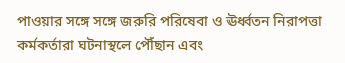পাওয়ার সঙ্গে সঙ্গে জরুরি পরিষেবা ও ঊর্ধ্বতন নিরাপত্তা কর্মকর্তারা ঘটনাস্থলে পৌঁছান এবং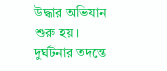উদ্ধার অভিযান শুরু হয়। দুর্ঘটনার তদন্তে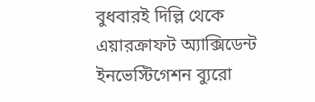বুধবারই দিল্লি থেকে এয়ারক্রাফট অ্যাক্সিডেন্ট ইনভেস্টিগেশন ব্যুরো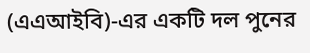(এএআইবি)-এর একটি দল পুনের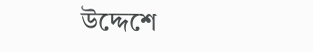উদ্দেশে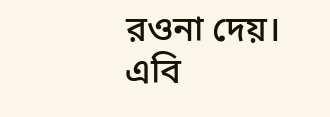রওনা দেয়।
এবি